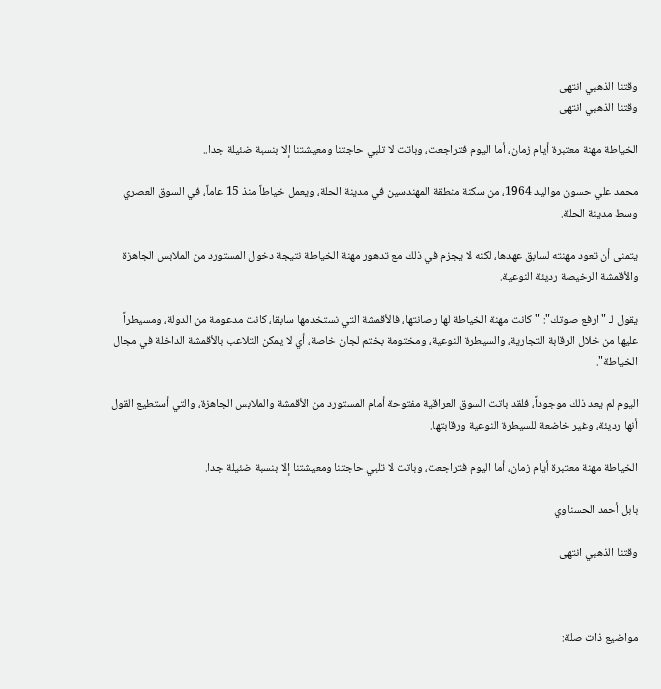وقتنا الذهبي انتهى
وقتنا الذهبي انتهى

الخياطة مهنة معتبرة أيام زمان، أما اليوم فتراجعت، وباتت لا تلبي حاجتنا ومعيشتنا إلا بنسبة ضئيلة جدا..

محمد علي حسون مواليد 1964، من سكنة منطقة المهندسين في مدينة الحلة، ويعمل خياطاً منذ 15 عاماً، في السوق العصري وسط مدينة الحلة.

يتمنى أن تعود مهنته لسابق عهدها، لكنه لا يجزم في ذلك مع تدهور مهنة الخياطة نتيجة دخول المستورد من الملابس الجاهزة والأقمشة الرخيصة رديئة النوعية.

يقول لـ "ارفع صوتك": "كانت مهنة الخياطة لها رصانتها، فالأقمشة التي نستخدمها سابقا، كانت مدعومة من الدولة، ومسيطراً عليها من خلال الرقابة التجارية، والسيطرة النوعية، ومختومة بختم لجان خاصة، أي لا يمكن التلاعب بالأقمشة الداخلة في مجال الخياطة".

اليوم لم يعد ذلك موجوداً، فلقد باتت السوق العراقية مفتوحة أمام المستورد من الأقمشة والملابس الجاهزة، والتي أستطيع القول أنها رديئة، وغير خاضعة للسيطرة النوعية ورقابتها.

الخياطة مهنة معتبرة أيام زمان، أما اليوم فتراجعت، وباتت لا تلبي حاجتنا ومعيشتنا إلا بنسبة ضئيلة جدا.

بابل أحمد الحسناوي

وقتنا الذهبي انتهى



مواضيع ذات صلة: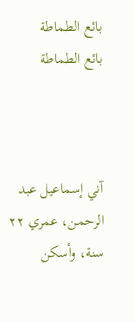بائع الطماطة
بائع الطماطة



آني إسماعيل عبد الرحمن، عمري ٢٢ سنة، وأسكن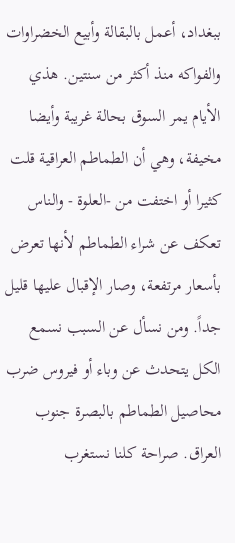ببغداد، أعمل بالبقالة وأبيع الخضراوات والفواكه منذ أكثر من سنتين. هذي الأيام يمر السوق بحالة غريبة وأيضا مخيفة، وهي أن الطماطم العراقية قلت كثيرا أو اختفت من -العلوة - والناس تعكف عن شراء الطماطم لأنها تعرض بأسعار مرتفعة، وصار الإقبال عليها قليل جداً. ومن نسأل عن السبب نسمع الكل يتحدث عن وباء أو فيروس ضرب محاصيل الطماطم بالبصرة جنوب العراق. صراحة كلنا نستغرب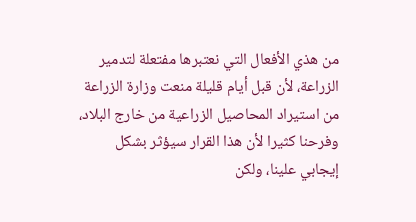من هذي الأفعال التي نعتبرها مفتعلة لتدمير الزراعة، لأن قبل أيام قليلة منعت وزارة الزراعة من استيراد المحاصيل الزراعية من خارج البلاد، وفرحنا كثيرا لأن هذا القرار سيؤثر بشكل إيجابي علينا، ولكن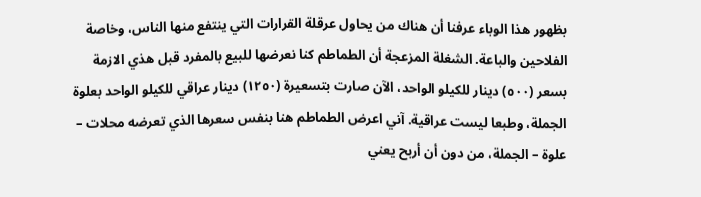بظهور هذا الوباء عرفنا أن هناك من يحاول عرقلة القرارات التي ينتفع منها الناس، وخاصة الفلاحين والباعة. الشغلة المزعجة أن الطماطم كنا نعرضها للبيع بالمفرد قبل هذي الازمة بسعر (٥٠٠) دينار للكيلو الواحد، الآن صارت بتسعيرة (١٢٥٠) دينار عراقي للكيلو الواحد بعلوة الجملة، وطبعا ليست عراقية. آني اعرض الطماطم هنا بنفس سعرها الذي تعرضه محلات – علوة – الجملة، من دون أن أربح يعني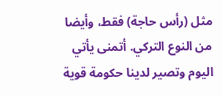مثل (رأس حاجة) فقط، وأيضا من النوع التركي. أتمنى يأتي اليوم وتصير لدينا حكومة قوية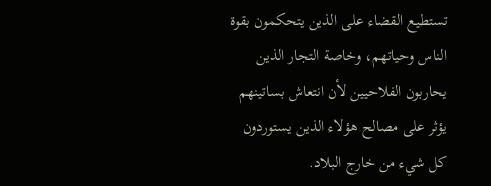تستطيع القضاء على الذين يتحكمون بقوة الناس وحياتهم، وخاصة التجار الذين يحاربون الفلاحيين لأن انتعاش بساتينهم يؤثر على مصالح هؤلاء الذين يستوردون كل شيء من خارج البلاد.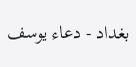بغداد - دعاء يوسف